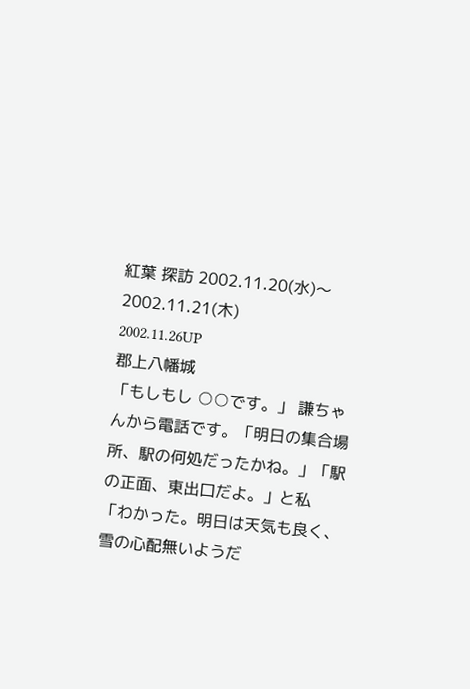紅葉 探訪 2002.11.20(水)〜2002.11.21(木)
2002.11.26UP
郡上八幡城
「もしもし ○○です。」 謙ちゃんから電話です。「明日の集合場所、駅の何処だったかね。」「駅の正面、東出口だよ。」と私
「わかった。明日は天気も良く、雪の心配無いようだ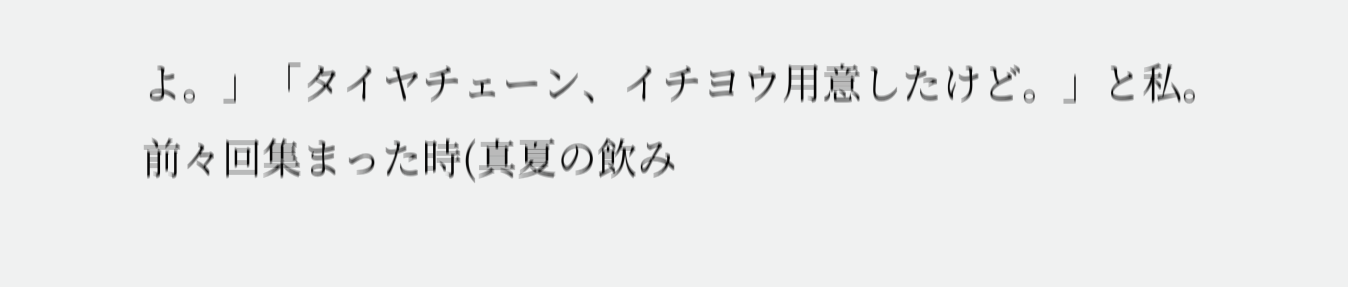よ。」「タイヤチェーン、イチヨウ用意したけど。」と私。
前々回集まった時(真夏の飲み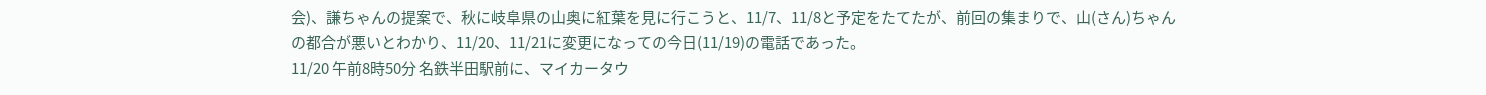会)、謙ちゃんの提案で、秋に岐阜県の山奥に紅葉を見に行こうと、11/7、11/8と予定をたてたが、前回の集まりで、山(さん)ちゃんの都合が悪いとわかり、11/20、11/21に変更になっての今日(11/19)の電話であった。
11/20 午前8時50分 名鉄半田駅前に、マイカータウ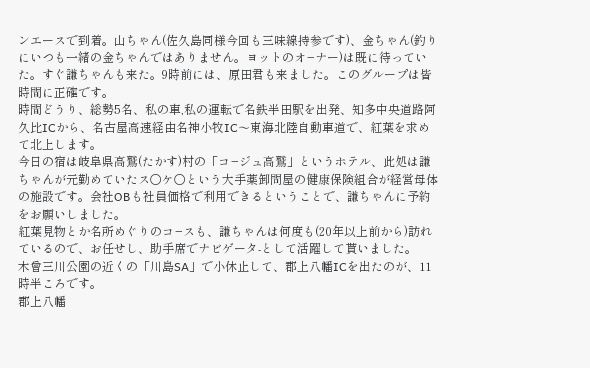ンエースで到着。山ちゃん(佐久島同様今回も三味線持参です)、金ちゃん(釣りにいつも一緒の金ちゃんではありません。ヨットのオ−ナー)は既に待っていた。すぐ謙ちゃんも来た。9時前には、原田君も来ました。このグループは皆時間に正確です。
時間どうり、総勢5名、私の車,私の運転で名鉄半田駅を出発、知多中央道路阿久比ICから、名古屋高速経由名神小牧IC〜東海北陸自動車道で、紅葉を求めて北上します。
今日の宿は岐阜県高鷲(たかす)村の「コ−ジュ高鷲」というホテル、此処は謙ちゃんが元勤めていたス○ケ○という大手薬卸問屋の健康保険組合が経営母体の施設です。会社OBも社員価格で利用できるということで、謙ちゃんに予約をお願いしました。
紅葉見物とか名所めぐりのコ−スも、謙ちゃんは何度も(20年以上前から)訪れているので、お任せし、助手席でナビゲータ-として活躍して貰いました。
木曾三川公園の近くの「川島SA」で小休止して、郡上八幡ICを出たのが、11時半ころです。
郡上八幡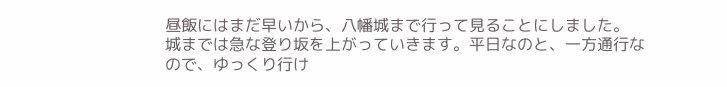昼飯にはまだ早いから、八幡城まで行って見ることにしました。
城までは急な登り坂を上がっていきます。平日なのと、一方通行なので、ゆっくり行け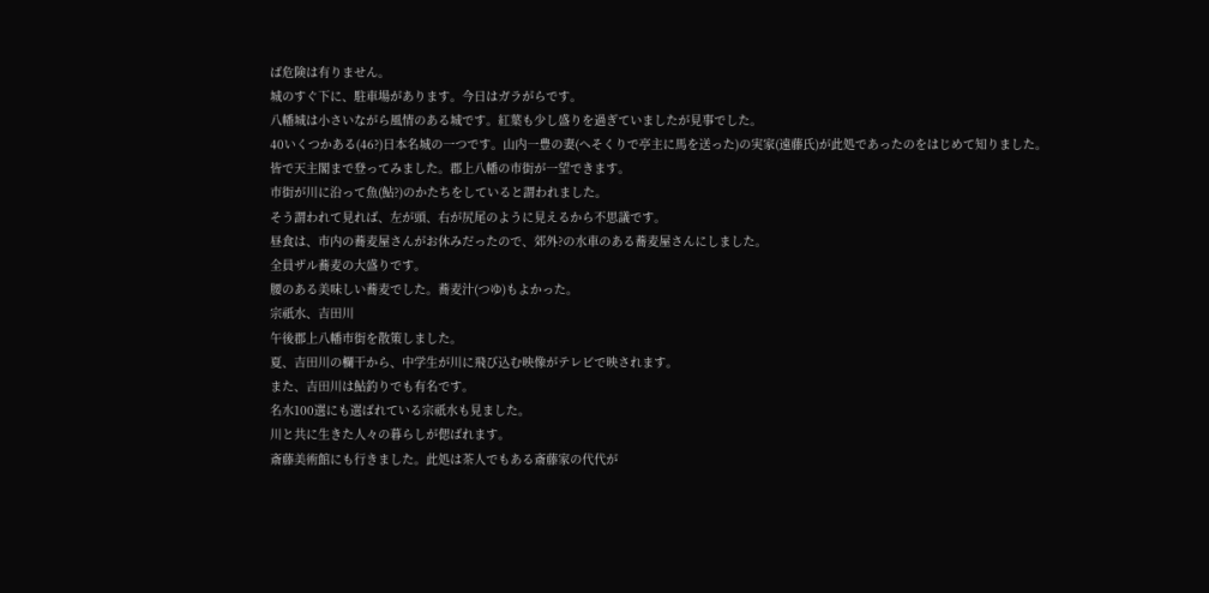ば危険は有りません。
城のすぐ下に、駐車場があります。今日はガラがらです。
八幡城は小さいながら風情のある城です。紅葉も少し盛りを過ぎていましたが見事でした。
40いくつかある(46?)日本名城の一つです。山内一豊の妻(へそくりで亭主に馬を送った)の実家(遠藤氏)が此処であったのをはじめて知りました。
皆で天主閣まで登ってみました。郡上八幡の市街が一望できます。
市街が川に沿って魚(鮎?)のかたちをしていると謂われました。
そう謂われて見れば、左が頭、右が尻尾のように見えるから不思議です。
昼食は、市内の蕎麦屋さんがお休みだったので、郊外?の水車のある蕎麦屋さんにしました。
全員ザル蕎麦の大盛りです。
腰のある美味しい蕎麦でした。蕎麦汁(つゆ)もよかった。
宗祇水、吉田川
午後郡上八幡市街を散策しました。
夏、吉田川の欄干から、中学生が川に飛び込む映像がテレビで映されます。
また、吉田川は鮎釣りでも有名です。
名水100選にも選ばれている宗祇水も見ました。
川と共に生きた人々の暮らしが偲ばれます。
斎藤美術館にも行きました。此処は茶人でもある斎藤家の代代が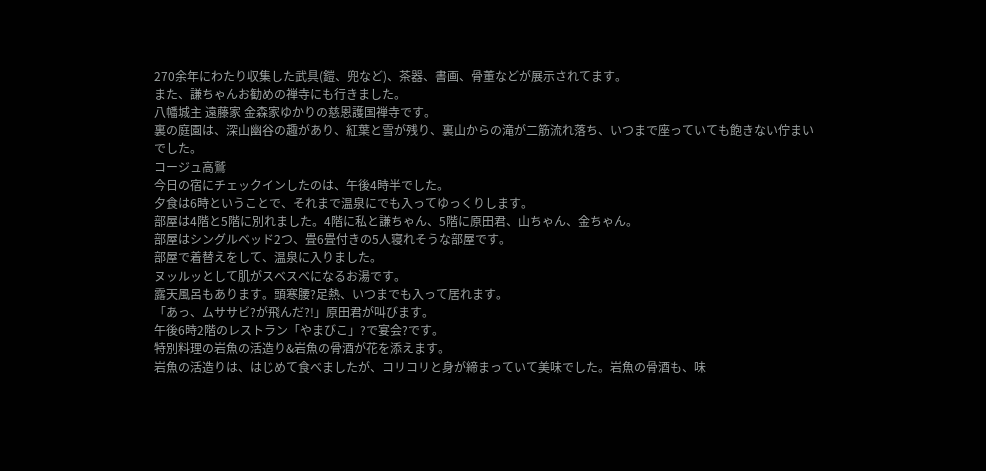270余年にわたり収集した武具(鎧、兜など)、茶器、書画、骨董などが展示されてます。
また、謙ちゃんお勧めの禅寺にも行きました。
八幡城主 遠藤家 金森家ゆかりの慈恩護国禅寺です。
裏の庭園は、深山幽谷の趣があり、紅葉と雪が残り、裏山からの滝が二筋流れ落ち、いつまで座っていても飽きない佇まいでした。
コージュ高鷲
今日の宿にチェックインしたのは、午後4時半でした。
夕食は6時ということで、それまで温泉にでも入ってゆっくりします。
部屋は4階と5階に別れました。4階に私と謙ちゃん、5階に原田君、山ちゃん、金ちゃん。
部屋はシングルベッド2つ、畳6畳付きの5人寝れそうな部屋です。
部屋で着替えをして、温泉に入りました。
ヌッルッとして肌がスベスベになるお湯です。
露天風呂もあります。頭寒腰?足熱、いつまでも入って居れます。
「あっ、ムササビ?が飛んだ?!」原田君が叫びます。
午後6時2階のレストラン「やまびこ」?で宴会?です。
特別料理の岩魚の活造り&岩魚の骨酒が花を添えます。
岩魚の活造りは、はじめて食べましたが、コリコリと身が締まっていて美味でした。岩魚の骨酒も、味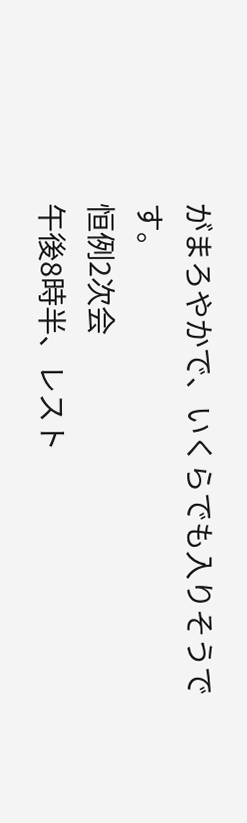がまろやかで、いくらでも入りそうです。
恒例2次会
午後8時半、レスト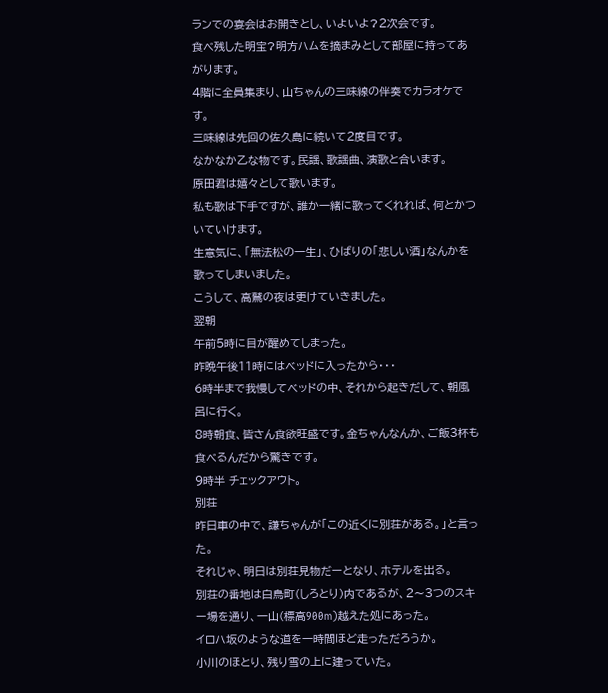ランでの宴会はお開きとし、いよいよ?2次会です。
食べ残した明宝?明方ハムを摘まみとして部屋に持ってあがります。
4階に全員集まり、山ちゃんの三味線の伴奏でカラオケです。
三味線は先回の佐久島に続いて2度目です。
なかなか乙な物です。民謡、歌謡曲、演歌と合います。
原田君は嬉々として歌います。
私も歌は下手ですが、誰か一緒に歌ってくれれば、何とかついていけます。
生意気に、「無法松の一生」、ひばりの「悲しい酒」なんかを歌ってしまいました。
こうして、高鷲の夜は更けていきました。
翌朝
午前5時に目が醒めてしまった。
昨晩午後11時にはベッドに入ったから・・・
6時半まで我慢してベッドの中、それから起きだして、朝風呂に行く。
8時朝食、皆さん食欲旺盛です。金ちゃんなんか、ご飯3杯も食べるんだから驚きです。
9時半 チェックアウト。
別荘
昨日車の中で、謙ちゃんが「この近くに別荘がある。」と言った。
それじゃ、明日は別荘見物だーとなり、ホテルを出る。
別荘の番地は白鳥町(しろとり)内であるが、2〜3つのスキー場を通り、一山(標高900m)越えた処にあった。
イロハ坂のような道を一時間ほど走っただろうか。
小川のほとり、残り雪の上に建っていた。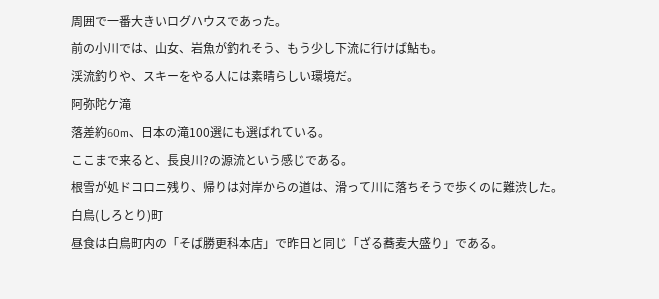周囲で一番大きいログハウスであった。
前の小川では、山女、岩魚が釣れそう、もう少し下流に行けば鮎も。
渓流釣りや、スキーをやる人には素晴らしい環境だ。
阿弥陀ケ滝
落差約60m、日本の滝100選にも選ばれている。
ここまで来ると、長良川?の源流という感じである。
根雪が処ドコロニ残り、帰りは対岸からの道は、滑って川に落ちそうで歩くのに難渋した。
白鳥(しろとり)町
昼食は白鳥町内の「そば勝更科本店」で昨日と同じ「ざる蕎麦大盛り」である。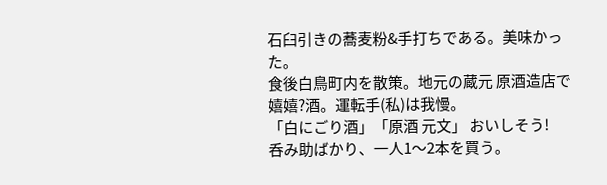石臼引きの蕎麦粉&手打ちである。美味かった。
食後白鳥町内を散策。地元の蔵元 原酒造店で嬉嬉?酒。運転手(私)は我慢。
「白にごり酒」「原酒 元文」 おいしそう!
呑み助ばかり、一人1〜2本を買う。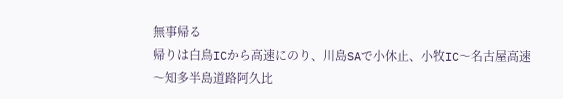無事帰る
帰りは白鳥ICから高速にのり、川島SAで小休止、小牧IC〜名古屋高速〜知多半島道路阿久比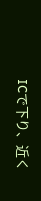ICで下り、近く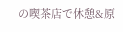の喫茶店で休憩&原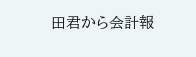田君から会計報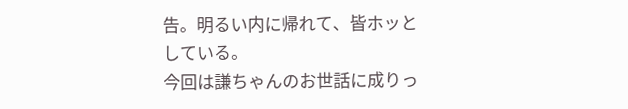告。明るい内に帰れて、皆ホッとしている。
今回は謙ちゃんのお世話に成りっ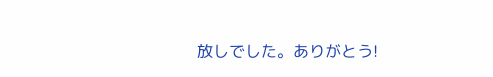放しでした。ありがとう!